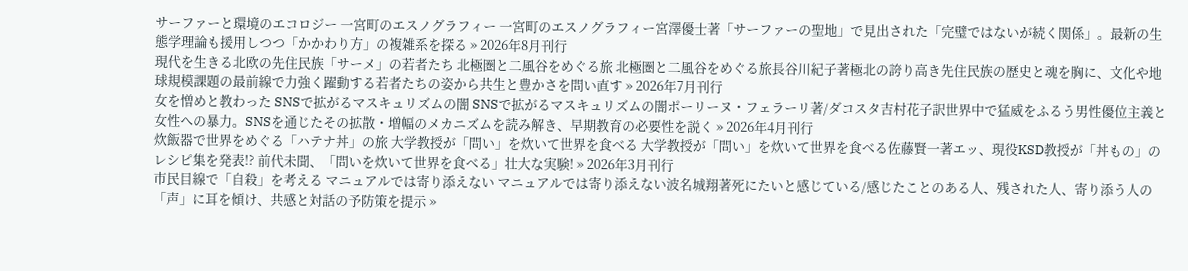サーファーと環境のエコロジー 一宮町のエスノグラフィー 一宮町のエスノグラフィー宮澤優士著「サーファーの聖地」で見出された「完璧ではないが続く関係」。最新の生態学理論も援用しつつ「かかわり方」の複雑系を探る » 2026年8月刊行
現代を生きる北欧の先住民族「サーメ」の若者たち 北極圏と二風谷をめぐる旅 北極圏と二風谷をめぐる旅長谷川紀子著極北の誇り高き先住民族の歴史と魂を胸に、文化や地球規模課題の最前線で力強く躍動する若者たちの姿から共生と豊かさを問い直す » 2026年7月刊行
女を憎めと教わった SNSで拡がるマスキュリズムの闇 SNSで拡がるマスキュリズムの闇ポーリーヌ・フェラーリ著/ダコスタ吉村花子訳世界中で猛威をふるう男性優位主義と女性への暴力。SNSを通じたその拡散・増幅のメカニズムを読み解き、早期教育の必要性を説く » 2026年4月刊行
炊飯器で世界をめぐる「ハテナ丼」の旅 大学教授が「問い」を炊いて世界を食べる 大学教授が「問い」を炊いて世界を食べる佐藤賢一著エッ、現役KSD教授が「丼もの」のレシピ集を発表!? 前代未聞、「問いを炊いて世界を食べる」壮大な実験! » 2026年3月刊行
市民目線で「自殺」を考える マニュアルでは寄り添えない マニュアルでは寄り添えない波名城翔著死にたいと感じている/感じたことのある人、残された人、寄り添う人の「声」に耳を傾け、共感と対話の予防策を提示 »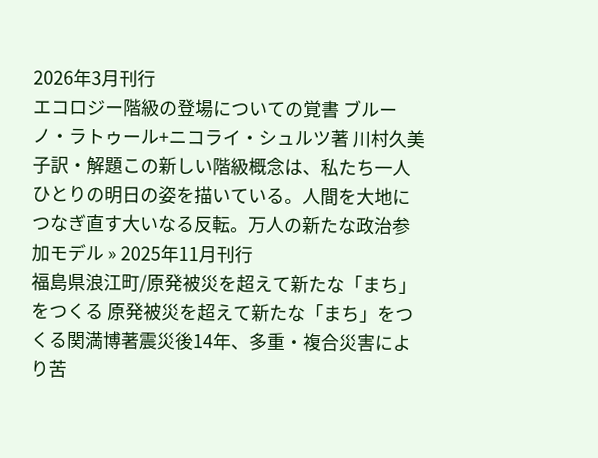2026年3月刊行
エコロジー階級の登場についての覚書 ブルーノ・ラトゥール+ニコライ・シュルツ著 川村久美子訳・解題この新しい階級概念は、私たち一人ひとりの明日の姿を描いている。人間を大地につなぎ直す大いなる反転。万人の新たな政治参加モデル » 2025年11月刊行
福島県浪江町/原発被災を超えて新たな「まち」をつくる 原発被災を超えて新たな「まち」をつくる関満博著震災後14年、多重・複合災害により苦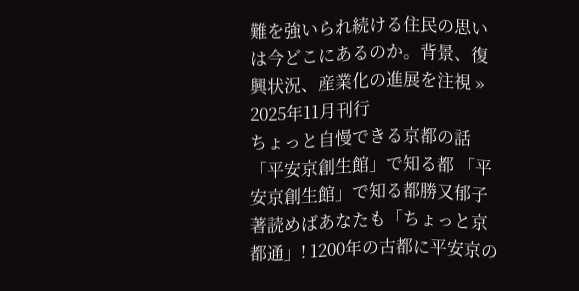難を強いられ続ける住民の思いは今どこにあるのか。背景、復興状況、産業化の進展を注視 » 2025年11月刊行
ちょっと自慢できる京都の話 「平安京創生館」で知る都 「平安京創生館」で知る都勝又郁子著読めばあなたも「ちょっと京都通」! 1200年の古都に平安京の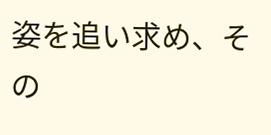姿を追い求め、その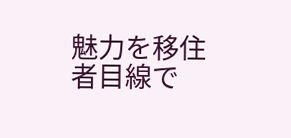魅力を移住者目線で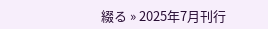綴る » 2025年7月刊行